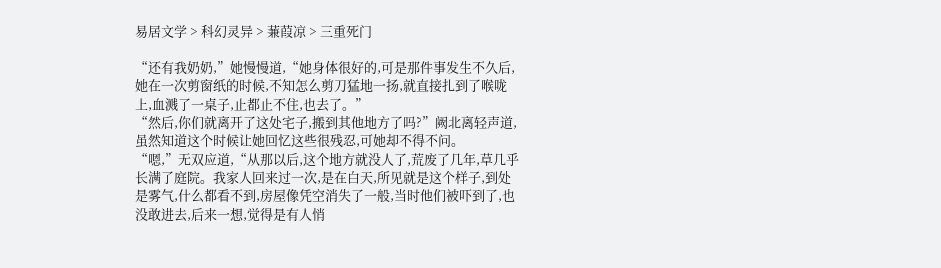易居文学 > 科幻灵异 > 蒹葭凉 > 三重死门

“还有我奶奶,”她慢慢道,“她身体很好的,可是那件事发生不久后,她在一次剪窗纸的时候,不知怎么剪刀猛地一扬,就直接扎到了喉咙上,血溅了一桌子,止都止不住,也去了。”
“然后,你们就离开了这处宅子,搬到其他地方了吗?”阙北离轻声道,虽然知道这个时候让她回忆这些很残忍,可她却不得不问。
“嗯,”无双应道,“从那以后,这个地方就没人了,荒废了几年,草几乎长满了庭院。我家人回来过一次,是在白天,所见就是这个样子,到处是雾气,什么都看不到,房屋像凭空消失了一般,当时他们被吓到了,也没敢进去,后来一想,觉得是有人悄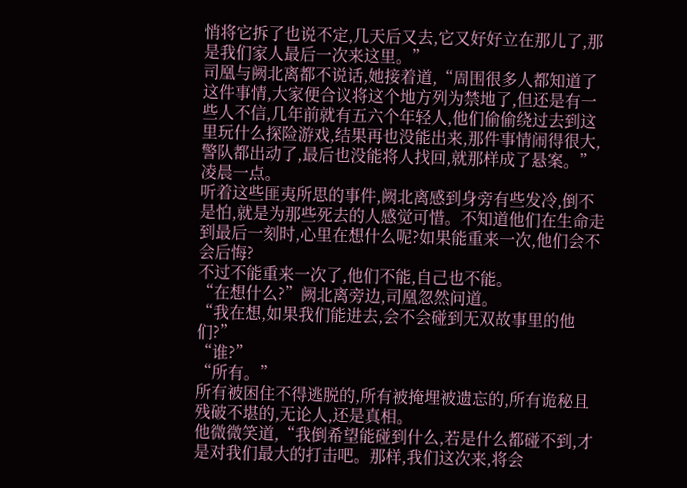悄将它拆了也说不定,几天后又去,它又好好立在那儿了,那是我们家人最后一次来这里。”
司凰与阙北离都不说话,她接着道,“周围很多人都知道了这件事情,大家便合议将这个地方列为禁地了,但还是有一些人不信,几年前就有五六个年轻人,他们偷偷绕过去到这里玩什么探险游戏,结果再也没能出来,那件事情闹得很大,警队都出动了,最后也没能将人找回,就那样成了悬案。”
凌晨一点。
听着这些匪夷所思的事件,阙北离感到身旁有些发冷,倒不是怕,就是为那些死去的人感觉可惜。不知道他们在生命走到最后一刻时,心里在想什么呢?如果能重来一次,他们会不会后悔?
不过不能重来一次了,他们不能,自己也不能。
“在想什么?”阙北离旁边,司凰忽然问道。
“我在想,如果我们能进去,会不会碰到无双故事里的他们?”
“谁?”
“所有。”
所有被困住不得逃脱的,所有被掩埋被遗忘的,所有诡秘且残破不堪的,无论人,还是真相。
他微微笑道,“我倒希望能碰到什么,若是什么都碰不到,才是对我们最大的打击吧。那样,我们这次来,将会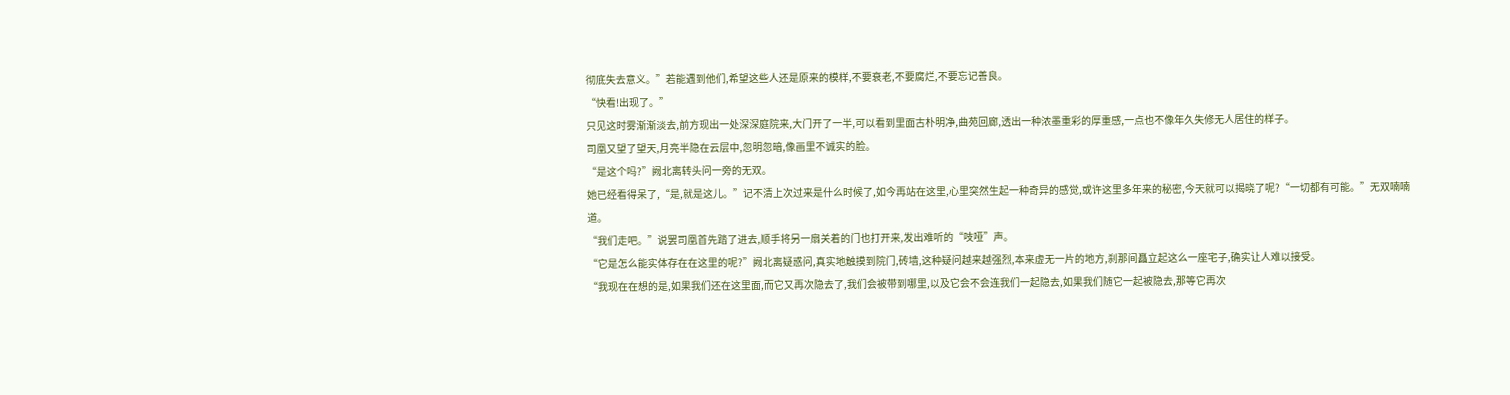彻底失去意义。”若能遇到他们,希望这些人还是原来的模样,不要衰老,不要腐烂,不要忘记善良。
“快看!出现了。”
只见这时雾渐渐淡去,前方现出一处深深庭院来,大门开了一半,可以看到里面古朴明净,曲苑回廊,透出一种浓墨重彩的厚重感,一点也不像年久失修无人居住的样子。
司凰又望了望天,月亮半隐在云层中,忽明忽暗,像画里不诚实的脸。
“是这个吗?”阙北离转头问一旁的无双。
她已经看得呆了,“是,就是这儿。”记不清上次过来是什么时候了,如今再站在这里,心里突然生起一种奇异的感觉,或许这里多年来的秘密,今天就可以揭晓了呢?“一切都有可能。”无双喃喃道。
“我们走吧。”说罢司凰首先踏了进去,顺手将另一扇关着的门也打开来,发出难听的“吱哑”声。
“它是怎么能实体存在在这里的呢?”阙北离疑惑问,真实地触摸到院门,砖墙,这种疑问越来越强烈,本来虚无一片的地方,刹那间矗立起这么一座宅子,确实让人难以接受。
“我现在在想的是,如果我们还在这里面,而它又再次隐去了,我们会被带到哪里,以及它会不会连我们一起隐去,如果我们随它一起被隐去,那等它再次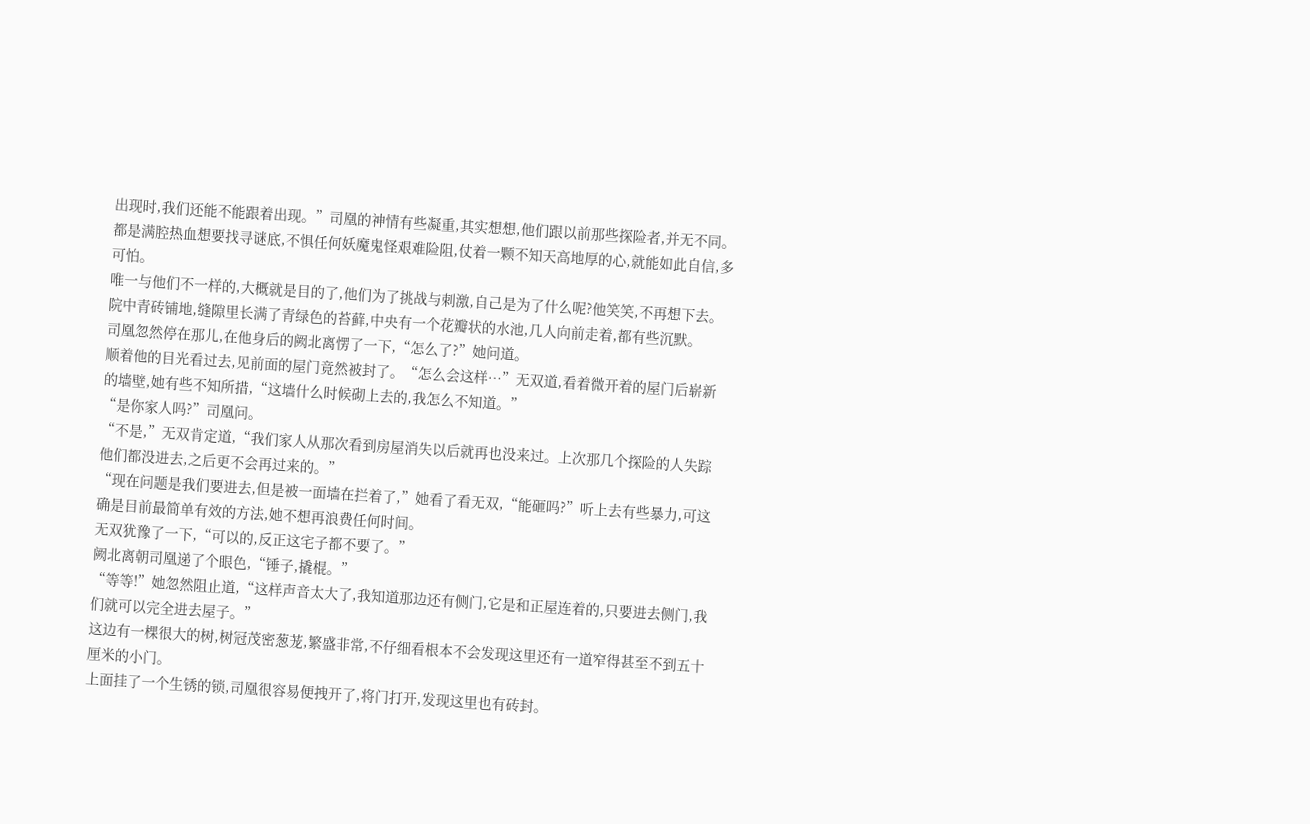出现时,我们还能不能跟着出现。”司凰的神情有些凝重,其实想想,他们跟以前那些探险者,并无不同。都是满腔热血想要找寻谜底,不惧任何妖魔鬼怪艰难险阻,仗着一颗不知天高地厚的心,就能如此自信,多可怕。
唯一与他们不一样的,大概就是目的了,他们为了挑战与刺激,自己是为了什么呢?他笑笑,不再想下去。
院中青砖铺地,缝隙里长满了青绿色的苔藓,中央有一个花瓣状的水池,几人向前走着,都有些沉默。
司凰忽然停在那儿,在他身后的阙北离愣了一下,“怎么了?”她问道。
顺着他的目光看过去,见前面的屋门竟然被封了。“怎么会这样…”无双道,看着微开着的屋门后崭新的墙壁,她有些不知所措,“这墙什么时候砌上去的,我怎么不知道。”
“是你家人吗?”司凰问。
“不是,”无双肯定道,“我们家人从那次看到房屋消失以后就再也没来过。上次那几个探险的人失踪他们都没进去,之后更不会再过来的。”
“现在问题是我们要进去,但是被一面墙在拦着了,”她看了看无双,“能砸吗?”听上去有些暴力,可这确是目前最简单有效的方法,她不想再浪费任何时间。
无双犹豫了一下,“可以的,反正这宅子都不要了。”
阙北离朝司凰递了个眼色,“锤子,撬棍。”
“等等!”她忽然阻止道,“这样声音太大了,我知道那边还有侧门,它是和正屋连着的,只要进去侧门,我们就可以完全进去屋子。”
这边有一棵很大的树,树冠茂密葱茏,繁盛非常,不仔细看根本不会发现这里还有一道窄得甚至不到五十厘米的小门。
上面挂了一个生锈的锁,司凰很容易便拽开了,将门打开,发现这里也有砖封。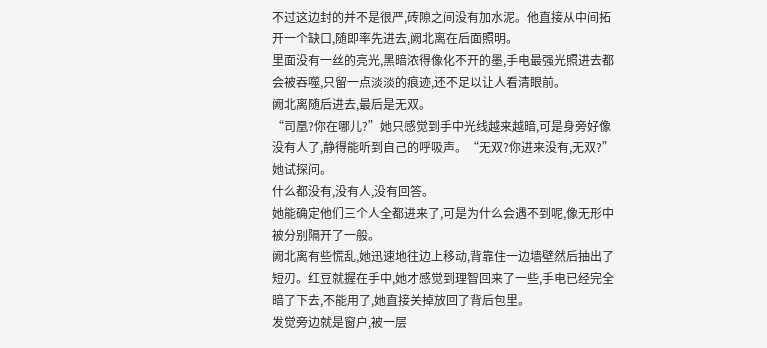不过这边封的并不是很严,砖隙之间没有加水泥。他直接从中间拓开一个缺口,随即率先进去,阙北离在后面照明。
里面没有一丝的亮光,黑暗浓得像化不开的墨,手电最强光照进去都会被吞噬,只留一点淡淡的痕迹,还不足以让人看清眼前。
阙北离随后进去,最后是无双。
“司凰?你在哪儿?”她只感觉到手中光线越来越暗,可是身旁好像没有人了,静得能听到自己的呼吸声。“无双?你进来没有,无双?”她试探问。
什么都没有,没有人,没有回答。
她能确定他们三个人全都进来了,可是为什么会遇不到呢,像无形中被分别隔开了一般。
阙北离有些慌乱,她迅速地往边上移动,背靠住一边墙壁然后抽出了短刃。红豆就握在手中,她才感觉到理智回来了一些,手电已经完全暗了下去,不能用了,她直接关掉放回了背后包里。
发觉旁边就是窗户,被一层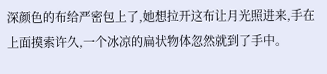深颜色的布给严密包上了,她想拉开这布让月光照进来,手在上面摸索许久,一个冰凉的扁状物体忽然就到了手中。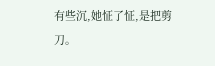有些沉,她怔了怔,是把剪刀。